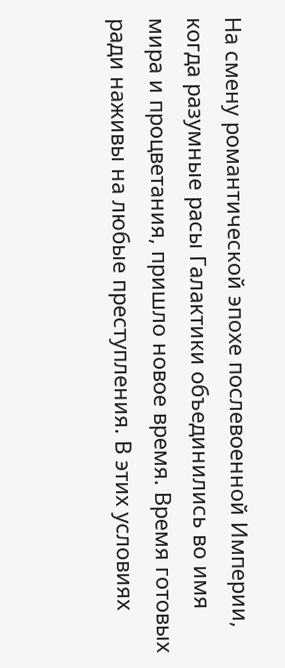На смену романтической эпохе послевоенной Империи, когда разумные расы Галактики объединились во имя мира и процветания, пришло новое время. Время готовых ради наживы на любые преступления. В этих условиях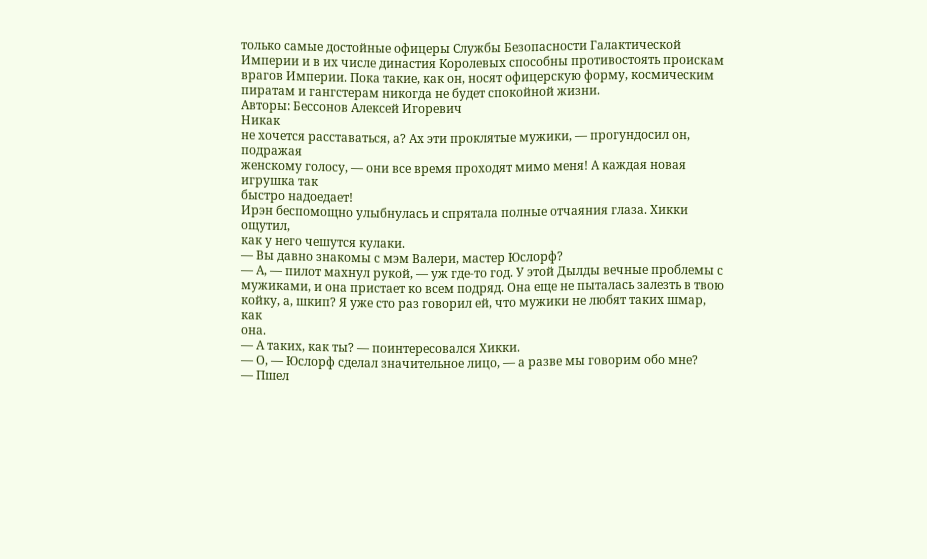только самые достойные офицеры Службы Безопасности Галактической Империи и в их числе династия Королевых способны противостоять проискам врагов Империи. Пока такие, как он, носят офицерскую форму, космическим пиратам и гангстерам никогда не будет спокойной жизни.
Авторы: Бессонов Алексей Игоревич
Никак
не хочется расставаться, а? Ах эти проклятые мужики, — прогундосил он, подражая
женскому голосу, — они все время проходят мимо меня! А каждая новая игрушка так
быстро надоедает!
Ирэн беспомощно улыбнулась и спрятала полные отчаяния глаза. Хикки ощутил,
как у него чешутся кулаки.
— Вы давно знакомы с мэм Валери, мастер Юслорф?
— А, — пилот махнул рукой, — уж где-то год. У этой Дылды вечные проблемы с
мужиками, и она пристает ко всем подряд. Она еще не пыталась залезть в твою
койку, а, шкип? Я уже сто раз говорил ей, что мужики не любят таких шмар, как
она.
— А таких, как ты? — поинтересовался Хикки.
— О, — Юслорф сделал значительное лицо, — а разве мы говорим обо мне?
— Пшел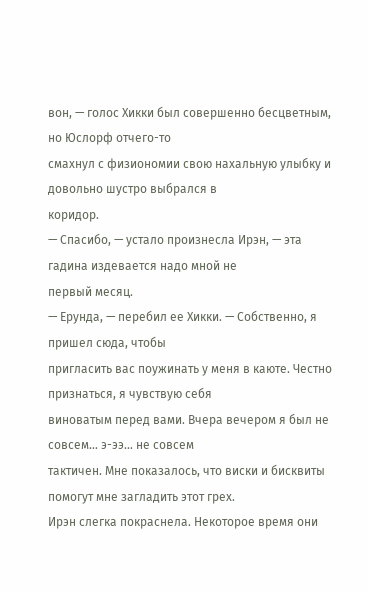вон, — голос Хикки был совершенно бесцветным, но Юслорф отчего-то
смахнул с физиономии свою нахальную улыбку и довольно шустро выбрался в
коридор.
— Спасибо, — устало произнесла Ирэн, — эта гадина издевается надо мной не
первый месяц.
— Ерунда, — перебил ее Хикки. — Собственно, я пришел сюда, чтобы
пригласить вас поужинать у меня в каюте. Честно признаться, я чувствую себя
виноватым перед вами. Вчера вечером я был не совсем… э-ээ… не совсем
тактичен. Мне показалось, что виски и бисквиты помогут мне загладить этот грех.
Ирэн слегка покраснела. Некоторое время они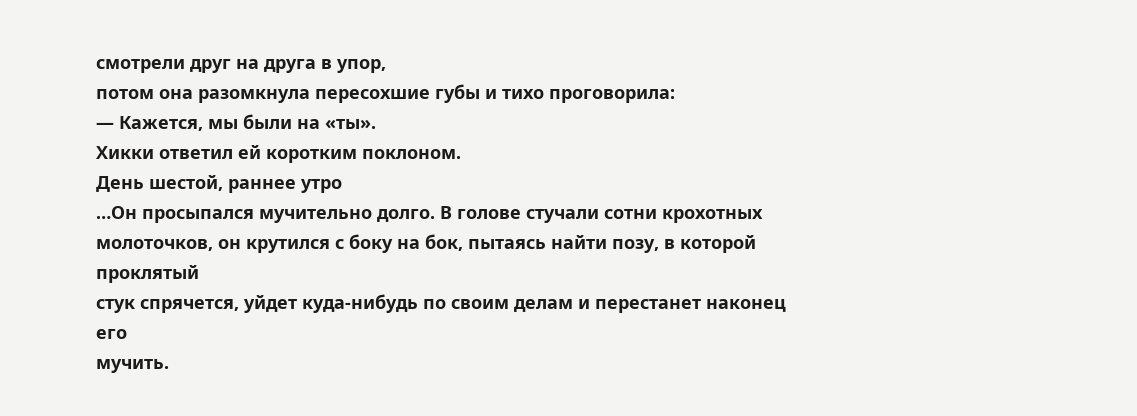смотрели друг на друга в упор,
потом она разомкнула пересохшие губы и тихо проговорила:
— Кажется, мы были на «ты».
Хикки ответил ей коротким поклоном.
День шестой, раннее утро
…Он просыпался мучительно долго. В голове стучали сотни крохотных
молоточков, он крутился с боку на бок, пытаясь найти позу, в которой проклятый
стук спрячется, уйдет куда-нибудь по своим делам и перестанет наконец его
мучить.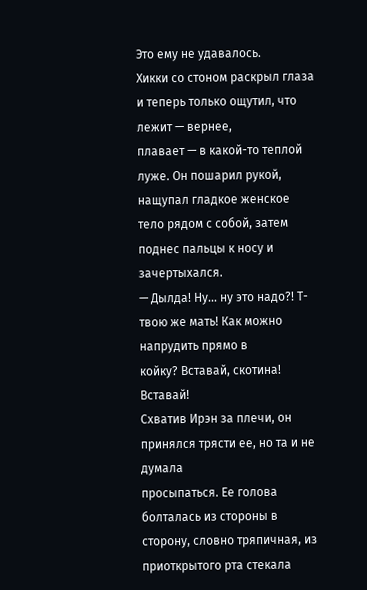Это ему не удавалось.
Хикки со стоном раскрыл глаза и теперь только ощутил, что лежит — вернее,
плавает — в какой-то теплой луже. Он пошарил рукой, нащупал гладкое женское
тело рядом с собой, затем поднес пальцы к носу и зачертыхался.
— Дылда! Ну… ну это надо?! Т-твою же мать! Как можно напрудить прямо в
койку? Вставай, скотина! Вставай!
Схватив Ирэн за плечи, он принялся трясти ее, но та и не думала
просыпаться. Ее голова болталась из стороны в сторону, словно тряпичная, из
приоткрытого рта стекала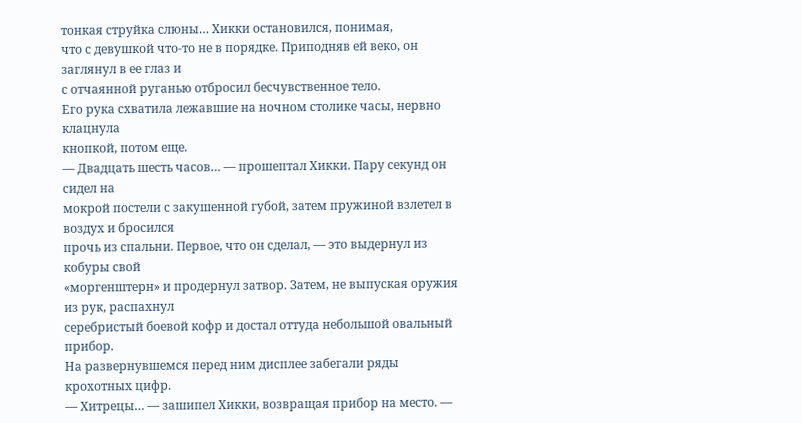тонкая струйка слюны… Хикки остановился, понимая,
что с девушкой что-то не в порядке. Приподняв ей веко, он заглянул в ее глаз и
с отчаянной руганью отбросил бесчувственное тело.
Его рука схватила лежавшие на ночном столике часы, нервно клацнула
кнопкой, потом еще.
— Двадцать шесть часов… — прошептал Хикки. Пару секунд он сидел на
мокрой постели с закушенной губой, затем пружиной взлетел в воздух и бросился
прочь из спальни. Первое, что он сделал, — это выдернул из кобуры свой
«моргенштерн» и продернул затвор. Затем, не выпуская оружия из рук, распахнул
серебристый боевой кофр и достал оттуда небольшой овальный прибор.
На развернувшемся перед ним дисплее забегали ряды крохотных цифр.
— Хитрецы… — зашипел Хикки, возвращая прибор на место. —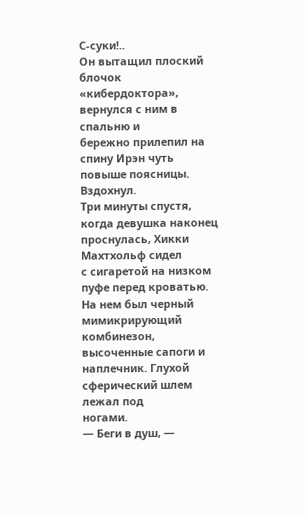С-суки!..
Он вытащил плоский блочок «кибердоктора», вернулся с ним в спальню и
бережно прилепил на спину Ирэн чуть повыше поясницы. Вздохнул.
Три минуты спустя, когда девушка наконец проснулась, Хикки Махтхольф сидел
с сигаретой на низком пуфе перед кроватью. На нем был черный мимикрирующий
комбинезон, высоченные сапоги и наплечник. Глухой сферический шлем лежал под
ногами.
— Беги в душ, —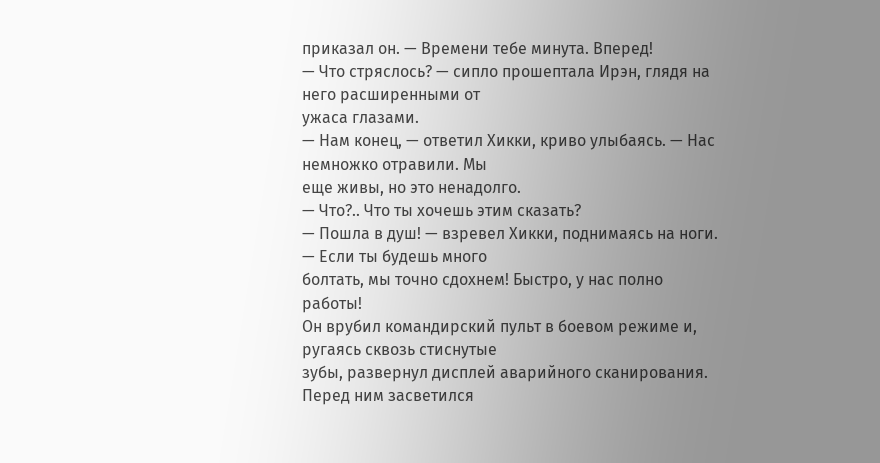приказал он. — Времени тебе минута. Вперед!
— Что стряслось? — сипло прошептала Ирэн, глядя на него расширенными от
ужаса глазами.
— Нам конец, — ответил Хикки, криво улыбаясь. — Нас немножко отравили. Мы
еще живы, но это ненадолго.
— Что?.. Что ты хочешь этим сказать?
— Пошла в душ! — взревел Хикки, поднимаясь на ноги. — Если ты будешь много
болтать, мы точно сдохнем! Быстро, у нас полно работы!
Он врубил командирский пульт в боевом режиме и, ругаясь сквозь стиснутые
зубы, развернул дисплей аварийного сканирования. Перед ним засветился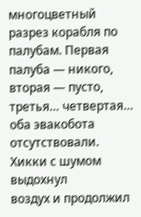многоцветный разрез корабля по палубам. Первая палуба — никого, вторая — пусто,
третья… четвертая… оба эвакобота отсутствовали. Хикки с шумом выдохнул
воздух и продолжил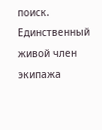поиск.
Единственный живой член экипажа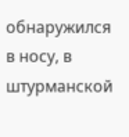обнаружился в носу, в штурманской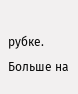рубке.
Больше на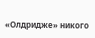«Олдридже» никого